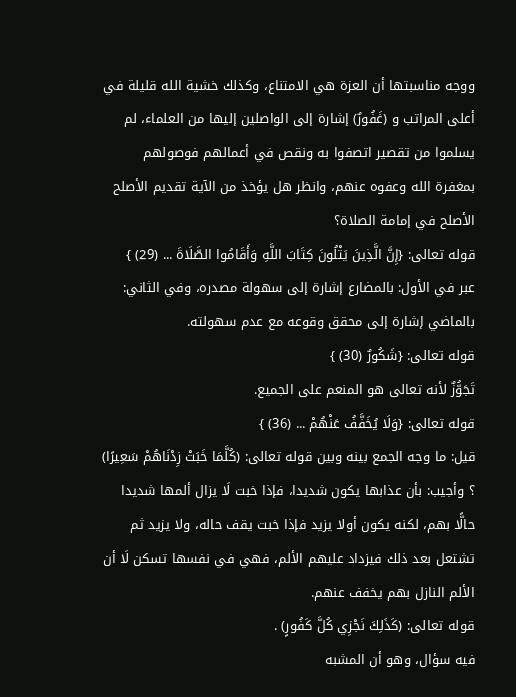ووجه مناسبتها أن العزة هي الامتناع، وكذلك خشية الله قليلة في أعلى المراتب و (غَفُورٌ) إشارة إلى الواصلين إليها من العلماء، لم يسلموا من تقصير اتصفوا به ونقص في أعمالهم فوصولهم بمغفرة الله وعفوه عنهم، وانظر هل يؤخذ من الآية تقديم الأصلح الأصلح في إمامة الصلاة؟
قوله تعالى: {إِنَّ الَّذِينَ يَتْلُونَ كِتَابَ اللَّهِ وَأَقَامُوا الصَّلَاةَ ... (29) }
عبر في الأول: بالمضارع إشارة إلى سهولة مصدره، وفي الثاني: بالماضي إشارة إلى محقق وقوعه مع عدم سهولته.
قوله تعالى: {شَكُورٌ (30) }
تَجَوُّزٌ لأنه تعالى هو المنعم على الجميع.
قوله تعالى: {وَلَا يُخَفَّفُ عَنْهُمْ ... (36) }
قيل: ما وجه الجمع بينه وبين قوله تعالى: (كُلَّمَا خَبَتْ زِدْنَاهُمْ سَعِيرًا) ؟ وأجيب: بأن عذابها يكون شديدا، فإذا خبت لَا يزال ألمها شديدا حالًّا بهم، لكنه يكون أولا يزيد فإذا خبت يقف حاله، ولا يزيد ثم تشتعل بعد ذلك فيزداد عليهم الألم، فهي في نفسها تسكن لَا أن الألم النازل بهم يخفف عنهم.
قوله تعالى: (كَذَلِكَ نَجْزِي كُلَّ كَفُورٍ) .
فيه سؤال، وهو أن المشبه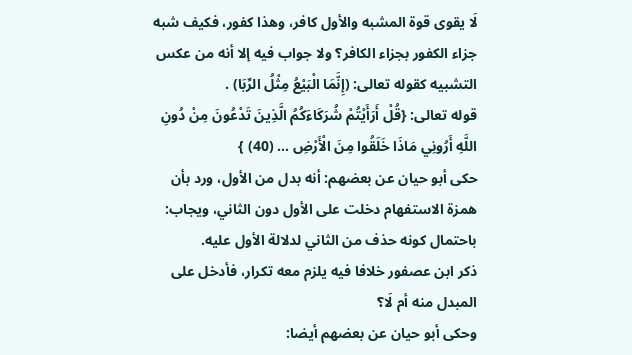لَا يقوى قوة المشبه والأول كافر، وهذا كفور، فكيف شبه جزاء الكفور بجزاء الكافر؟ ولا جواب فيه إلا أنه من عكس التشبيه كقوله تعالى: (إِنَّمَا الْبَيْعُ مِثْلُ الرِّبَا) .
قوله تعالى: {قُلْ أَرَأَيْتُمْ شُرَكَاءَكُمُ الَّذِينَ تَدْعُونَ مِنْ دُونِ اللَّهِ أَرُونِي مَاذَا خَلَقُوا مِنَ الْأَرْضِ ... (40) }
حكى أبو حيان عن بعضهم: أنه بدل من الأول، ورد بأن همزة الاستفهام دخلت على الأول دون الثاني، ويجاب: باحتمال كونه حذف من الثاني لدلالة الأول عليه.
ذكر ابن عصفور خلافا فيه يلزم معه تكرار، فأدخل على المبدل منه أم لَا؟
وحكى أبو حيان عن بعضهم أيضا: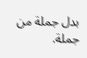بدل جملة من جملة.